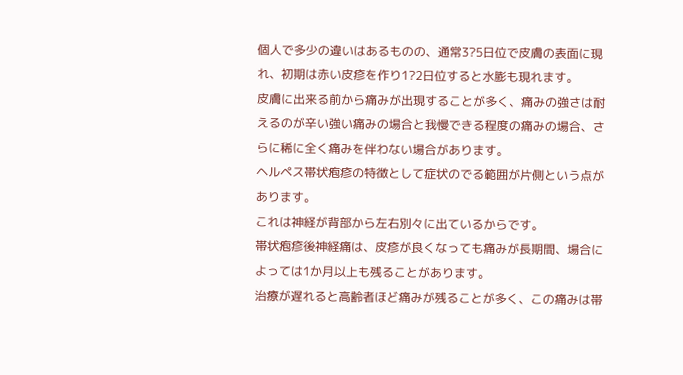個人で多少の違いはあるものの、通常3?5日位で皮膚の表面に現れ、初期は赤い皮疹を作り1?2日位すると水膨も現れます。
皮膚に出来る前から痛みが出現することが多く、痛みの強さは耐えるのが辛い強い痛みの場合と我慢できる程度の痛みの場合、さらに稀に全く痛みを伴わない場合があります。
ヘルペス帯状疱疹の特徴として症状のでる範囲が片側という点があります。
これは神経が背部から左右別々に出ているからです。
帯状疱疹後神経痛は、皮疹が良くなっても痛みが長期間、場合によっては1か月以上も残ることがあります。
治療が遅れると高齢者ほど痛みが残ることが多く、この痛みは帯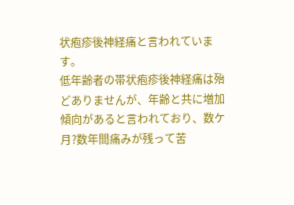状疱疹後神経痛と言われています。
低年齢者の帯状疱疹後神経痛は殆どありませんが、年齢と共に増加傾向があると言われており、数ケ月?数年間痛みが残って苦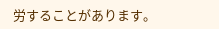労することがあります。